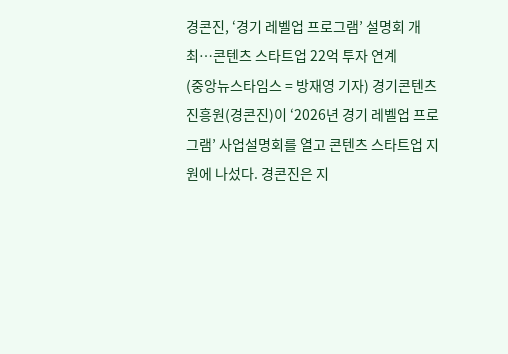경콘진, ‘경기 레벨업 프로그램’ 설명회 개최…콘텐츠 스타트업 22억 투자 연계
(중앙뉴스타임스 = 방재영 기자) 경기콘텐츠진흥원(경콘진)이 ‘2026년 경기 레벨업 프로그램’ 사업설명회를 열고 콘텐츠 스타트업 지원에 나섰다. 경콘진은 지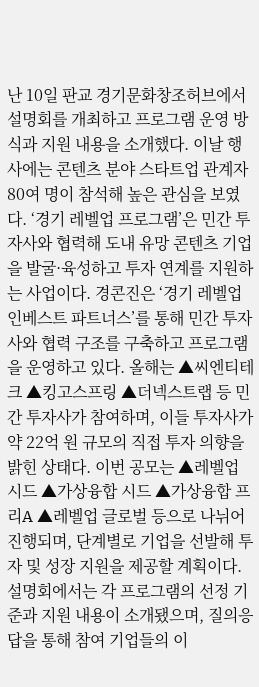난 10일 판교 경기문화창조허브에서 설명회를 개최하고 프로그램 운영 방식과 지원 내용을 소개했다. 이날 행사에는 콘텐츠 분야 스타트업 관계자 80여 명이 참석해 높은 관심을 보였다. ‘경기 레벨업 프로그램’은 민간 투자사와 협력해 도내 유망 콘텐츠 기업을 발굴·육성하고 투자 연계를 지원하는 사업이다. 경콘진은 ‘경기 레벨업 인베스트 파트너스’를 통해 민간 투자사와 협력 구조를 구축하고 프로그램을 운영하고 있다. 올해는 ▲씨엔티테크 ▲킹고스프링 ▲더넥스트랩 등 민간 투자사가 참여하며, 이들 투자사가 약 22억 원 규모의 직접 투자 의향을 밝힌 상태다. 이번 공모는 ▲레벨업 시드 ▲가상융합 시드 ▲가상융합 프리A ▲레벨업 글로벌 등으로 나뉘어 진행되며, 단계별로 기업을 선발해 투자 및 성장 지원을 제공할 계획이다. 설명회에서는 각 프로그램의 선정 기준과 지원 내용이 소개됐으며, 질의응답을 통해 참여 기업들의 이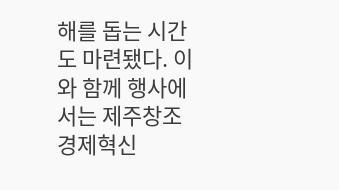해를 돕는 시간도 마련됐다. 이와 함께 행사에서는 제주창조경제혁신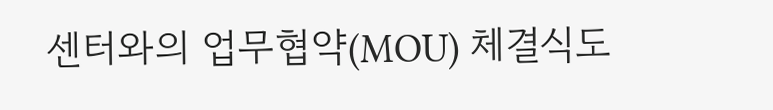센터와의 업무협약(MOU) 체결식도